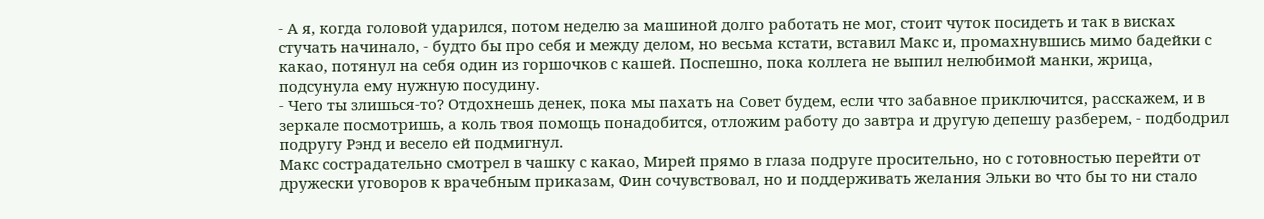- А я, когда головой ударился, потом неделю за машиной долго работать не мог, стоит чуток посидеть и так в висках стучать начинало, - будто бы про себя и между делом, но весьма кстати, вставил Макс и, промахнувшись мимо бадейки с какао, потянул на себя один из горшочков с кашей. Поспешно, пока коллега не выпил нелюбимой манки, жрица, подсунула ему нужную посудину.
- Чего ты злишься-то? Отдохнешь денек, пока мы пахать на Совет будем, если что забавное приключится, расскажем, и в зеркале посмотришь, а коль твоя помощь понадобится, отложим работу до завтра и другую депешу разберем, - подбодрил подругу Рэнд и весело ей подмигнул.
Макс сострадательно смотрел в чашку с какао, Мирей прямо в глаза подруге просительно, но с готовностью перейти от дружески уговоров к врачебным приказам, Фин сочувствовал, но и поддерживать желания Эльки во что бы то ни стало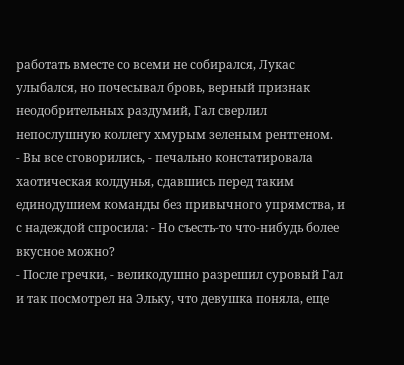работать вместе со всеми не собирался, Лукас улыбался, но почесывал бровь, верный признак неодобрительных раздумий, Гал сверлил непослушную коллегу хмурым зеленым рентгеном.
- Вы все сговорились, - печально констатировала хаотическая колдунья, сдавшись перед таким единодушием команды без привычного упрямства, и с надеждой спросила: - Но съесть-то что-нибудь более вкусное можно?
- После гречки, - великодушно разрешил суровый Гал и так посмотрел на Эльку, что девушка поняла, еще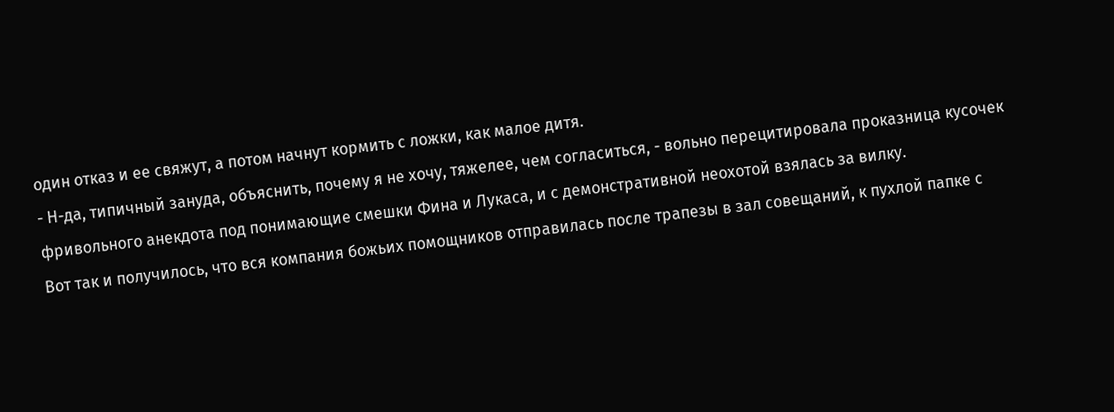один отказ и ее свяжут, а потом начнут кормить с ложки, как малое дитя.
- Н-да, типичный зануда, объяснить, почему я не хочу, тяжелее, чем согласиться, - вольно перецитировала проказница кусочек фривольного анекдота под понимающие смешки Фина и Лукаса, и с демонстративной неохотой взялась за вилку.
Вот так и получилось, что вся компания божьих помощников отправилась после трапезы в зал совещаний, к пухлой папке с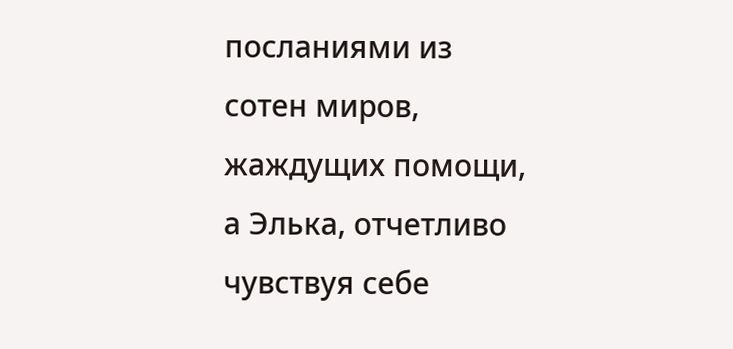посланиями из сотен миров, жаждущих помощи, а Элька, отчетливо чувствуя себе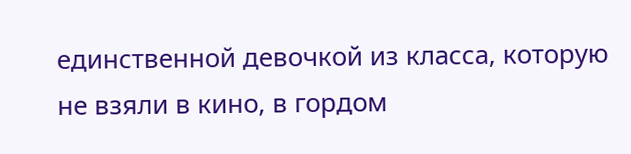единственной девочкой из класса, которую не взяли в кино, в гордом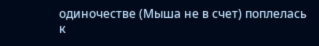одиночестве (Мыша не в счет) поплелась к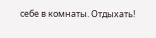себе в комнаты. Отдыхать!